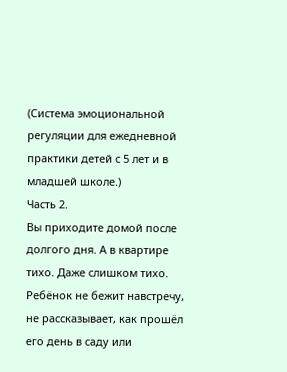(Система эмоциональной регуляции для ежедневной практики детей с 5 лет и в младшей школе.)
Часть 2.
Вы приходите домой после долгого дня. А в квартире тихо. Даже слишком тихо.
Ребёнок не бежит навстречу, не рассказывает, как прошёл его день в саду или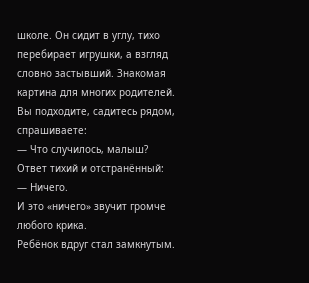школе. Он сидит в углу, тихо перебирает игрушки, а взгляд словно застывший. Знакомая картина для многих родителей.
Вы подходите, садитесь рядом, спрашиваете:
— Что случилось, малыш?
Ответ тихий и отстранённый:
— Ничего.
И это «ничего» звучит громче любого крика.
Ребёнок вдруг стал замкнутым.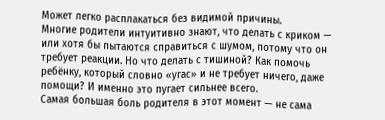Может легко расплакаться без видимой причины.
Многие родители интуитивно знают, что делать с криком — или хотя бы пытаются справиться с шумом, потому что он требует реакции. Но что делать с тишиной? Как помочь ребёнку, который словно «угас» и не требует ничего, даже помощи? И именно это пугает сильнее всего.
Самая большая боль родителя в этот момент — не сама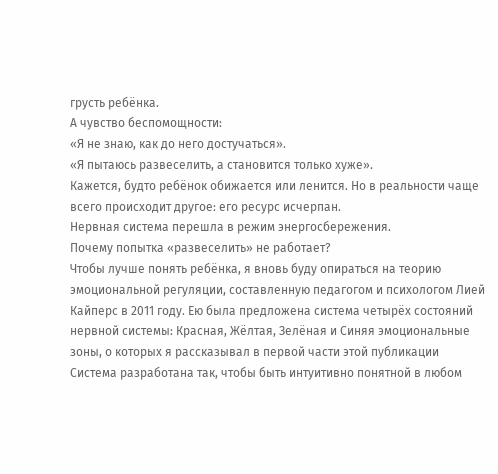грусть ребёнка.
А чувство беспомощности:
«Я не знаю, как до него достучаться».
«Я пытаюсь развеселить, а становится только хуже».
Кажется, будто ребёнок обижается или ленится. Но в реальности чаще всего происходит другое: его ресурс исчерпан.
Нервная система перешла в режим энергосбережения.
Почему попытка «развеселить» не работает?
Чтобы лучше понять ребёнка, я вновь буду опираться на теорию эмоциональной регуляции, составленную педагогом и психологом Лией Кайперс в 2011 году. Ею была предложена система четырёх состояний нервной системы: Красная, Жёлтая, Зелёная и Синяя эмоциональные зоны, о которых я рассказывал в первой части этой публикации
Система разработана так, чтобы быть интуитивно понятной в любом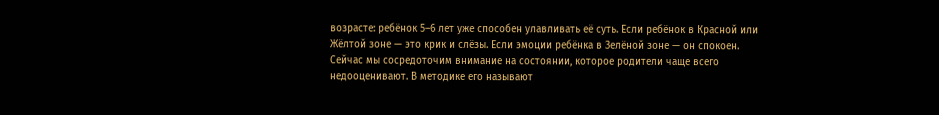возрасте: ребёнок 5–6 лет уже способен улавливать её суть. Если ребёнок в Красной или Жёлтой зоне — это крик и слёзы. Если эмоции ребёнка в Зелёной зоне — он спокоен. Сейчас мы сосредоточим внимание на состоянии, которое родители чаще всего недооценивают. В методике его называют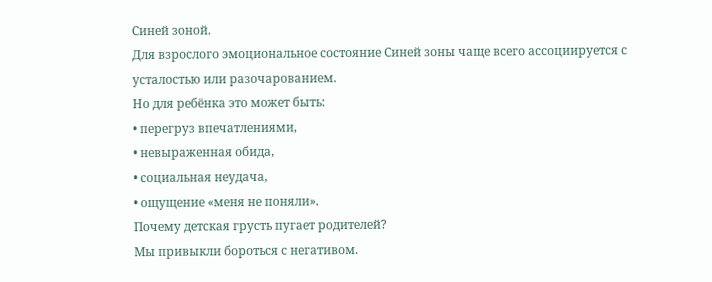Синей зоной.
Для взрослого эмоциональное состояние Синей зоны чаще всего ассоциируется с усталостью или разочарованием.
Но для ребёнка это может быть:
• перегруз впечатлениями,
• невыраженная обида,
• социальная неудача,
• ощущение «меня не поняли».
Почему детская грусть пугает родителей?
Мы привыкли бороться с негативом.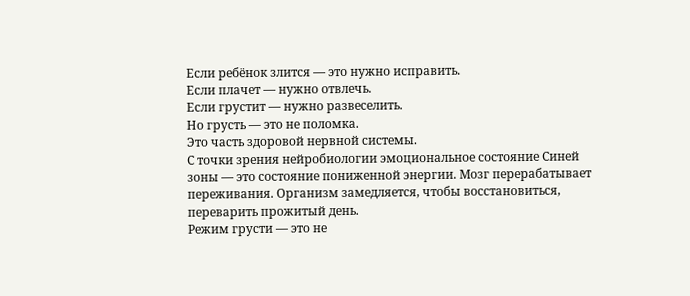Если ребёнок злится — это нужно исправить.
Если плачет — нужно отвлечь.
Если грустит — нужно развеселить.
Но грусть — это не поломка.
Это часть здоровой нервной системы.
С точки зрения нейробиологии эмоциональное состояние Синей зоны — это состояние пониженной энергии. Мозг перерабатывает переживания. Организм замедляется, чтобы восстановиться, переварить прожитый день.
Режим грусти — это не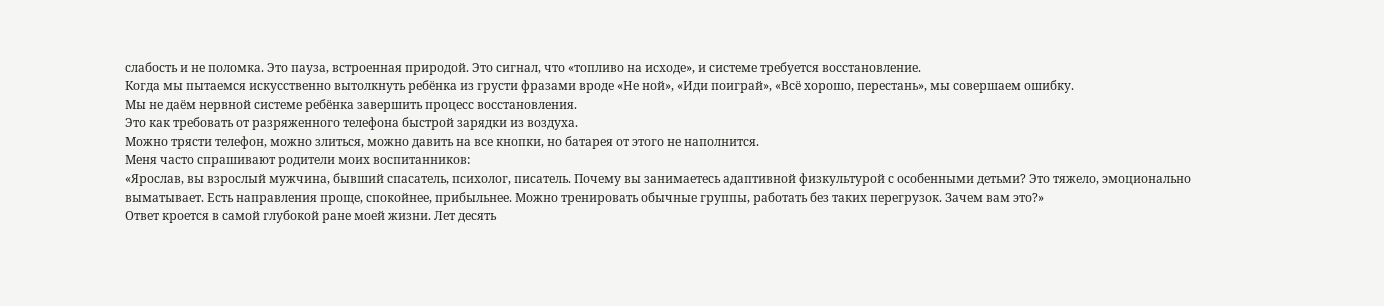слабость и не поломка. Это пауза, встроенная природой. Это сигнал, что «топливо на исходе», и системе требуется восстановление.
Когда мы пытаемся искусственно вытолкнуть ребёнка из грусти фразами вроде «Не ной», «Иди поиграй», «Всё хорошо, перестань», мы совершаем ошибку.
Мы не даём нервной системе ребёнка завершить процесс восстановления.
Это как требовать от разряженного телефона быстрой зарядки из воздуха.
Можно трясти телефон, можно злиться, можно давить на все кнопки, но батарея от этого не наполнится.
Меня часто спрашивают родители моих воспитанников:
«Ярослав, вы взрослый мужчина, бывший спасатель, психолог, писатель. Почему вы занимаетесь адаптивной физкультурой с особенными детьми? Это тяжело, эмоционально выматывает. Есть направления проще, спокойнее, прибыльнее. Можно тренировать обычные группы, работать без таких перегрузок. Зачем вам это?»
Ответ кроется в самой глубокой ране моей жизни. Лет десять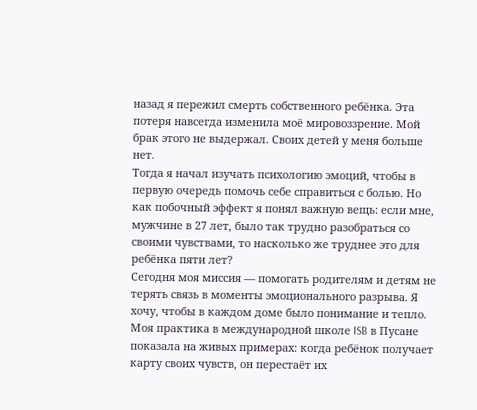назад я пережил смерть собственного ребёнка. Эта потеря навсегда изменила моё мировоззрение. Мой брак этого не выдержал. Своих детей у меня больше нет.
Тогда я начал изучать психологию эмоций, чтобы в первую очередь помочь себе справиться с болью. Но как побочный эффект я понял важную вещь: если мне, мужчине в 27 лет, было так трудно разобраться со своими чувствами, то насколько же труднее это для ребёнка пяти лет?
Сегодня моя миссия — помогать родителям и детям не терять связь в моменты эмоционального разрыва. Я хочу, чтобы в каждом доме было понимание и тепло. Моя практика в международной школе ISB в Пусане показала на живых примерах: когда ребёнок получает карту своих чувств, он перестаёт их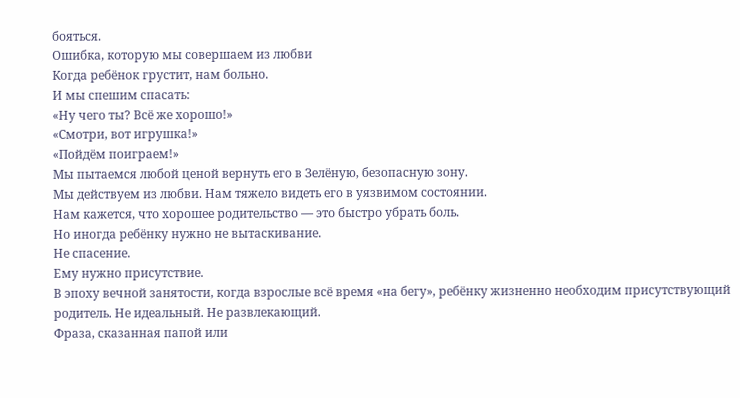бояться.
Ошибка, которую мы совершаем из любви
Когда ребёнок грустит, нам больно.
И мы спешим спасать:
«Ну чего ты? Всё же хорошо!»
«Смотри, вот игрушка!»
«Пойдём поиграем!»
Мы пытаемся любой ценой вернуть его в Зелёную, безопасную зону.
Мы действуем из любви. Нам тяжело видеть его в уязвимом состоянии.
Нам кажется, что хорошее родительство — это быстро убрать боль.
Но иногда ребёнку нужно не вытаскивание.
Не спасение.
Ему нужно присутствие.
В эпоху вечной занятости, когда взрослые всё время «на бегу», ребёнку жизненно необходим присутствующий родитель. Не идеальный. Не развлекающий.
Фраза, сказанная папой или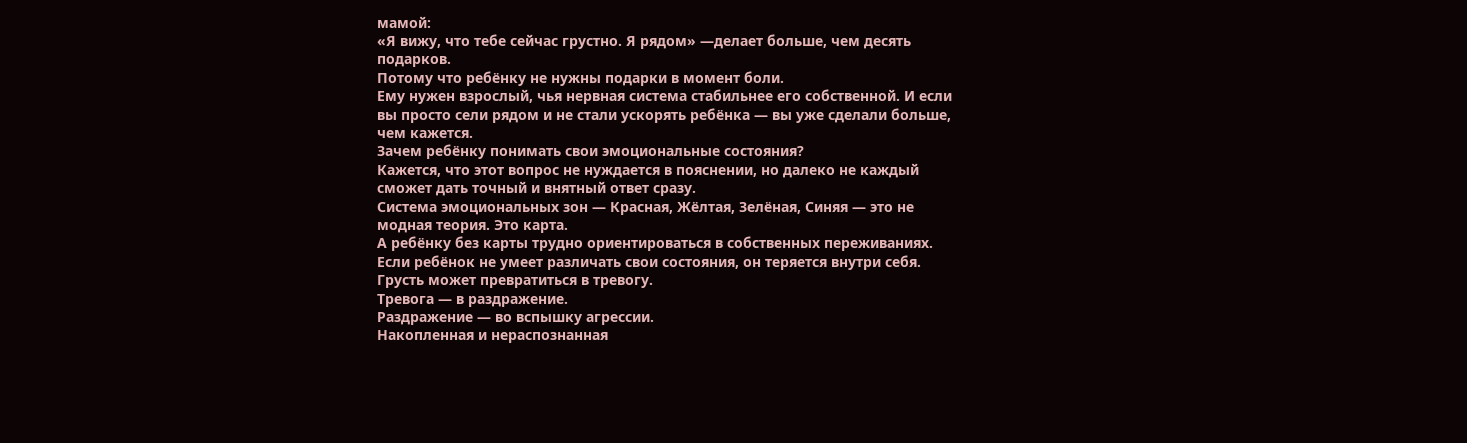мамой:
«Я вижу, что тебе сейчас грустно. Я рядом» —делает больше, чем десять подарков.
Потому что ребёнку не нужны подарки в момент боли.
Ему нужен взрослый, чья нервная система стабильнее его собственной. И если вы просто сели рядом и не стали ускорять ребёнка — вы уже сделали больше, чем кажется.
Зачем ребёнку понимать свои эмоциональные состояния?
Кажется, что этот вопрос не нуждается в пояснении, но далеко не каждый сможет дать точный и внятный ответ сразу.
Система эмоциональных зон — Красная, Жёлтая, Зелёная, Синяя — это не модная теория. Это карта.
А ребёнку без карты трудно ориентироваться в собственных переживаниях.
Если ребёнок не умеет различать свои состояния, он теряется внутри себя.
Грусть может превратиться в тревогу.
Тревога — в раздражение.
Раздражение — во вспышку агрессии.
Накопленная и нераспознанная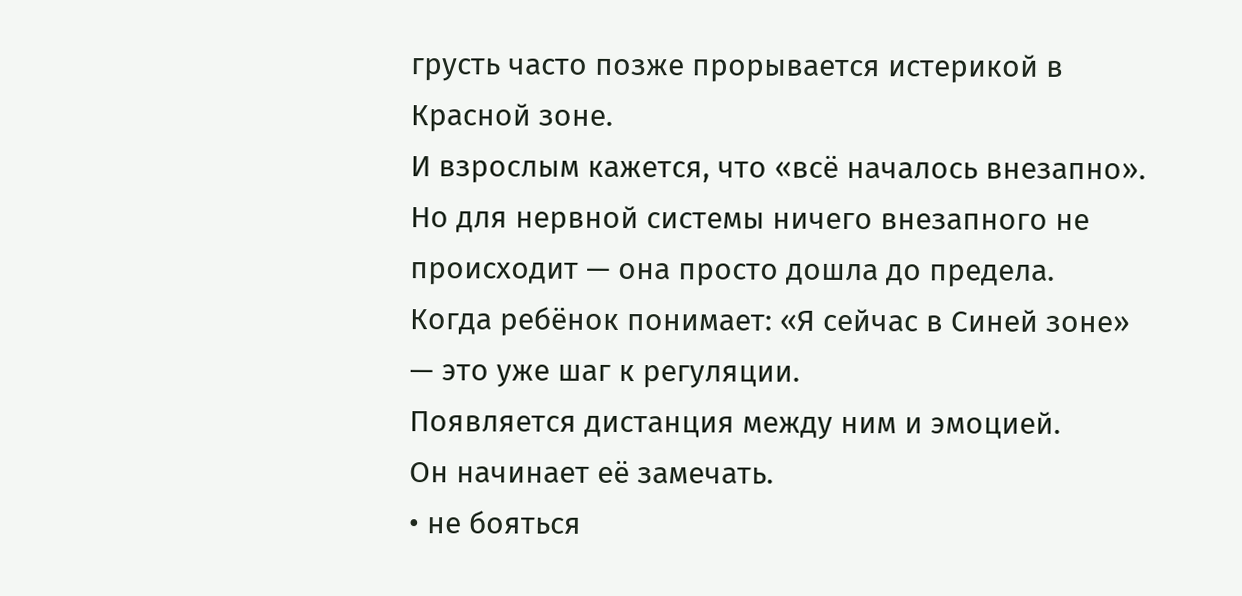грусть часто позже прорывается истерикой в Красной зоне.
И взрослым кажется, что «всё началось внезапно».
Но для нервной системы ничего внезапного не происходит — она просто дошла до предела.
Когда ребёнок понимает: «Я сейчас в Синей зоне» — это уже шаг к регуляции.
Появляется дистанция между ним и эмоцией.
Он начинает её замечать.
• не бояться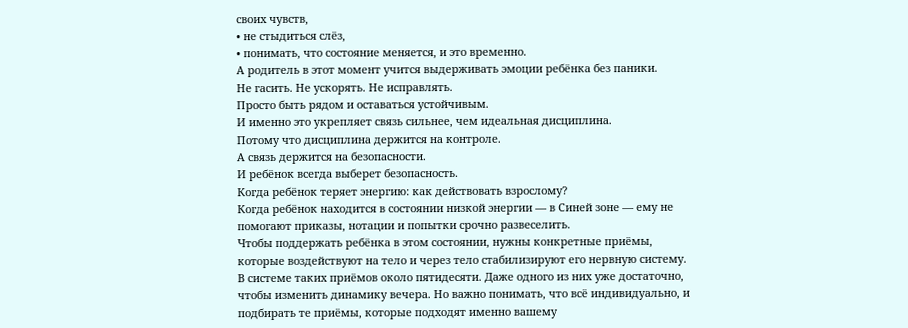своих чувств,
• не стыдиться слёз,
• понимать, что состояние меняется, и это временно.
А родитель в этот момент учится выдерживать эмоции ребёнка без паники.
Не гасить. Не ускорять. Не исправлять.
Просто быть рядом и оставаться устойчивым.
И именно это укрепляет связь сильнее, чем идеальная дисциплина.
Потому что дисциплина держится на контроле.
А связь держится на безопасности.
И ребёнок всегда выберет безопасность.
Когда ребёнок теряет энергию: как действовать взрослому?
Когда ребёнок находится в состоянии низкой энергии — в Синей зоне — ему не помогают приказы, нотации и попытки срочно развеселить.
Чтобы поддержать ребёнка в этом состоянии, нужны конкретные приёмы, которые воздействуют на тело и через тело стабилизируют его нервную систему.
В системе таких приёмов около пятидесяти. Даже одного из них уже достаточно, чтобы изменить динамику вечера. Но важно понимать, что всё индивидуально, и подбирать те приёмы, которые подходят именно вашему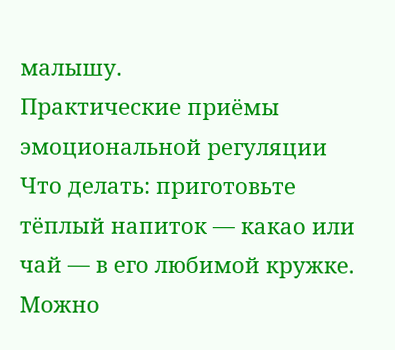малышу.
Практические приёмы эмоциональной регуляции
Что делать: приготовьте тёплый напиток — какао или чай — в его любимой кружке. Можно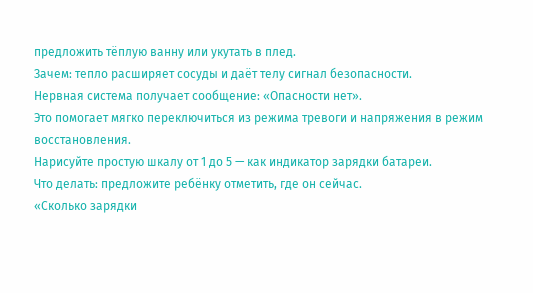предложить тёплую ванну или укутать в плед.
Зачем: тепло расширяет сосуды и даёт телу сигнал безопасности.
Нервная система получает сообщение: «Опасности нет».
Это помогает мягко переключиться из режима тревоги и напряжения в режим восстановления.
Нарисуйте простую шкалу от 1 до 5 — как индикатор зарядки батареи.
Что делать: предложите ребёнку отметить, где он сейчас.
«Сколько зарядки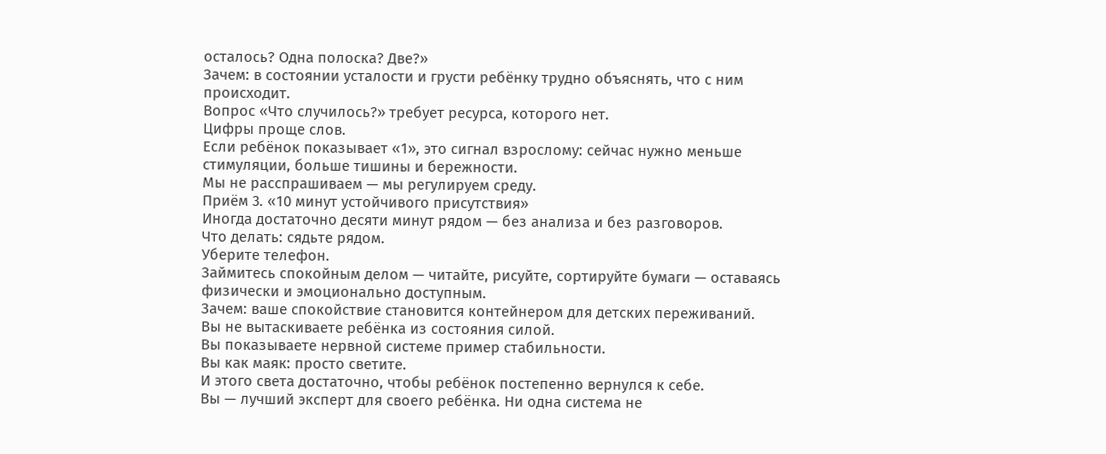осталось? Одна полоска? Две?»
Зачем: в состоянии усталости и грусти ребёнку трудно объяснять, что с ним происходит.
Вопрос «Что случилось?» требует ресурса, которого нет.
Цифры проще слов.
Если ребёнок показывает «1», это сигнал взрослому: сейчас нужно меньше стимуляции, больше тишины и бережности.
Мы не расспрашиваем — мы регулируем среду.
Приём 3. «10 минут устойчивого присутствия»
Иногда достаточно десяти минут рядом — без анализа и без разговоров.
Что делать: сядьте рядом.
Уберите телефон.
Займитесь спокойным делом — читайте, рисуйте, сортируйте бумаги — оставаясь физически и эмоционально доступным.
Зачем: ваше спокойствие становится контейнером для детских переживаний.
Вы не вытаскиваете ребёнка из состояния силой.
Вы показываете нервной системе пример стабильности.
Вы как маяк: просто светите.
И этого света достаточно, чтобы ребёнок постепенно вернулся к себе.
Вы — лучший эксперт для своего ребёнка. Ни одна система не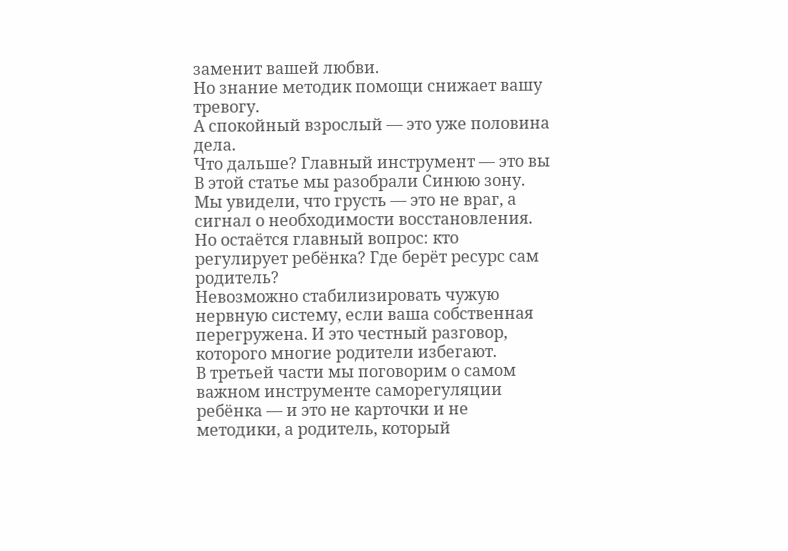заменит вашей любви.
Но знание методик помощи снижает вашу тревогу.
А спокойный взрослый — это уже половина дела.
Что дальше? Главный инструмент — это вы
В этой статье мы разобрали Синюю зону. Мы увидели, что грусть — это не враг, а сигнал о необходимости восстановления.
Но остаётся главный вопрос: кто регулирует ребёнка? Где берёт ресурс сам родитель?
Невозможно стабилизировать чужую нервную систему, если ваша собственная перегружена. И это честный разговор, которого многие родители избегают.
В третьей части мы поговорим о самом важном инструменте саморегуляции ребёнка — и это не карточки и не методики, а родитель, который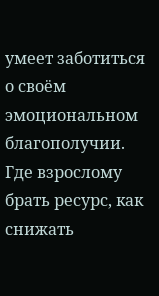умеет заботиться о своём эмоциональном благополучии. Где взрослому брать ресурс, как снижать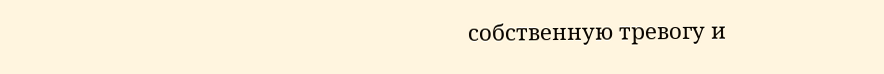собственную тревогу и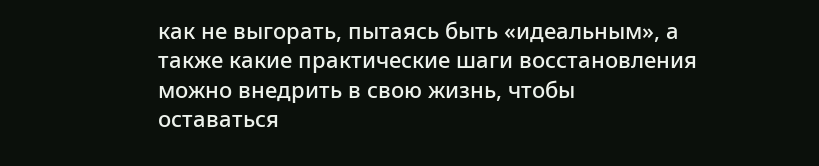как не выгорать, пытаясь быть «идеальным», а также какие практические шаги восстановления можно внедрить в свою жизнь, чтобы оставаться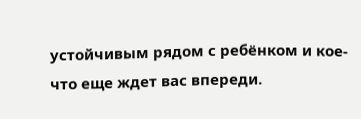устойчивым рядом с ребёнком и кое-что еще ждет вас впереди.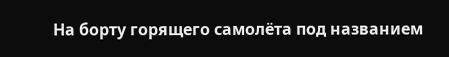На борту горящего самолёта под названием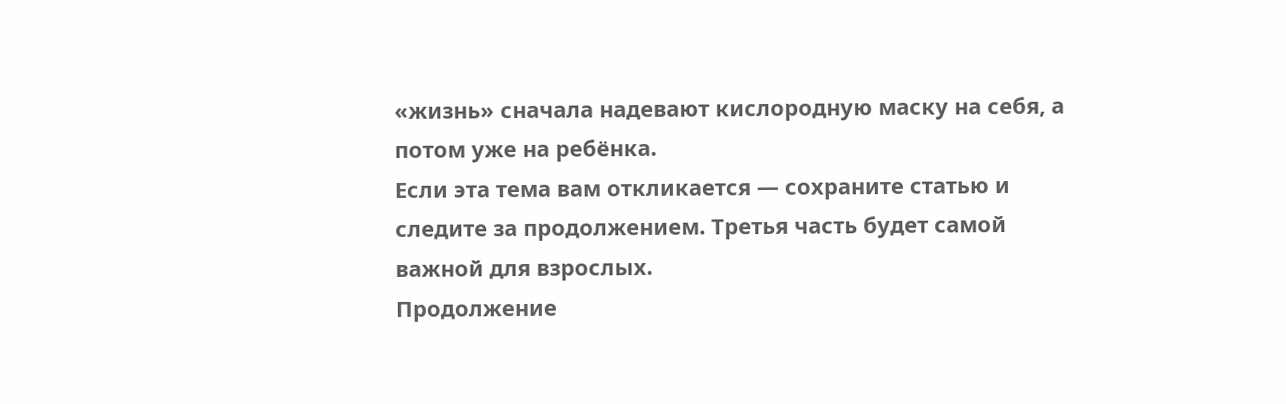«жизнь» сначала надевают кислородную маску на себя, а потом уже на ребёнка.
Если эта тема вам откликается — сохраните статью и следите за продолжением. Третья часть будет самой важной для взрослых.
Продолжение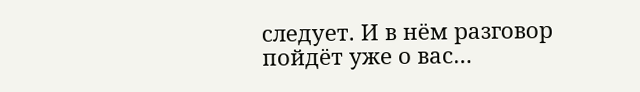следует. И в нём разговор пойдёт уже о вас…